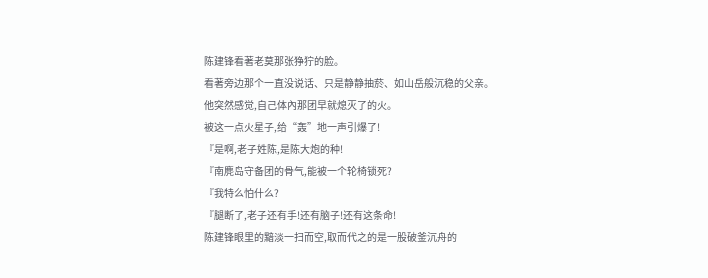陈建锋看著老莫那张狰狞的脸。
看著旁边那个一直没说话、只是静静抽菸、如山岳般沉稳的父亲。
他突然感觉,自己体內那团早就熄灭了的火。
被这一点火星子,给“轰”地一声引爆了!
『是啊,老子姓陈,是陈大炮的种!
『南麂岛守备团的骨气,能被一个轮椅锁死?
『我特么怕什么?
『腿断了,老子还有手!还有脑子!还有这条命!
陈建锋眼里的黯淡一扫而空,取而代之的是一股破釜沉舟的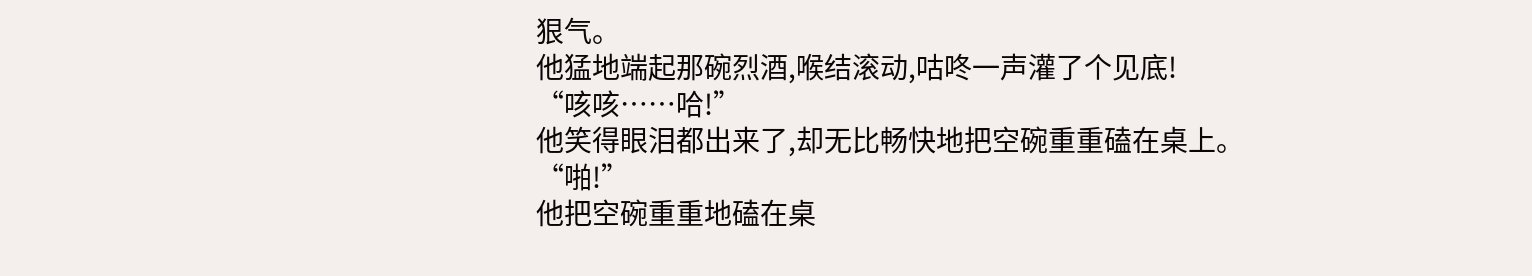狠气。
他猛地端起那碗烈酒,喉结滚动,咕咚一声灌了个见底!
“咳咳……哈!”
他笑得眼泪都出来了,却无比畅快地把空碗重重磕在桌上。
“啪!”
他把空碗重重地磕在桌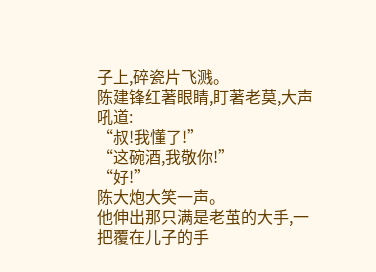子上,碎瓷片飞溅。
陈建锋红著眼睛,盯著老莫,大声吼道:
“叔!我懂了!”
“这碗酒,我敬你!”
“好!”
陈大炮大笑一声。
他伸出那只满是老茧的大手,一把覆在儿子的手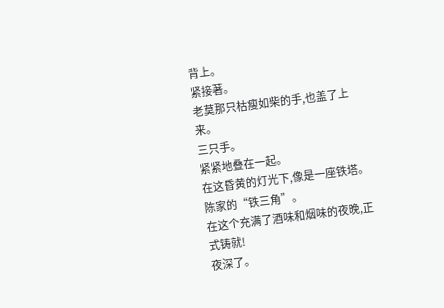背上。
紧接著。
老莫那只枯瘦如柴的手,也盖了上来。
三只手。
紧紧地叠在一起。
在这昏黄的灯光下,像是一座铁塔。
陈家的“铁三角”。
在这个充满了酒味和烟味的夜晚,正式铸就!
夜深了。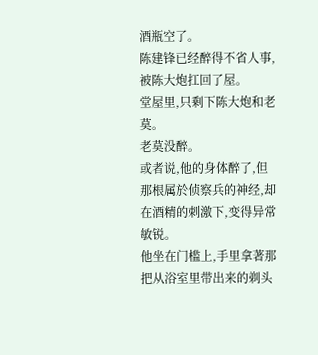酒瓶空了。
陈建锋已经醉得不省人事,被陈大炮扛回了屋。
堂屋里,只剩下陈大炮和老莫。
老莫没醉。
或者说,他的身体醉了,但那根属於侦察兵的神经,却在酒精的刺激下,变得异常敏锐。
他坐在门槛上,手里拿著那把从浴室里带出来的剃头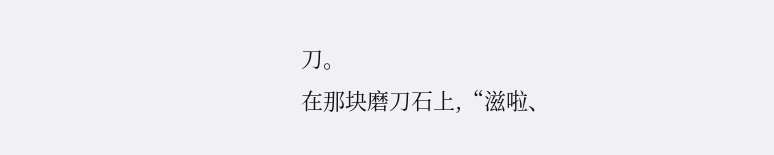刀。
在那块磨刀石上,“滋啦、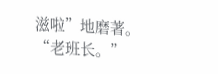滋啦”地磨著。
“老班长。”